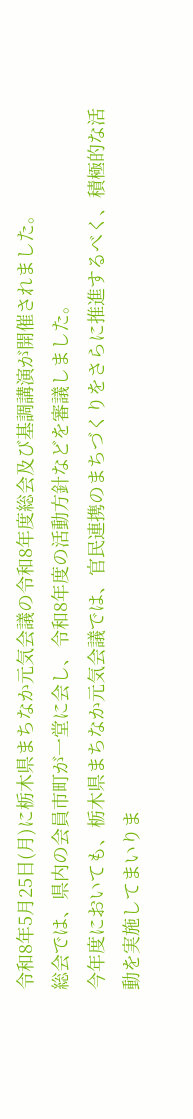令和8年5月25日(月)に栃木県まちなか元気会議の令和8年度総会及び基調講演が開催されました。
総会では、県内の会員市町が一堂に会し、令和8年度の活動方針などを審議しました。
今年度においても、栃木県まちなか元気会議では、官民連携のまちづくりをさらに推進するべく、積極的な活動を実施してまいりま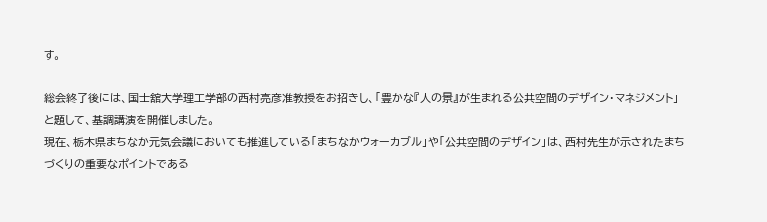す。

総会終了後には、国士舘大学理工学部の西村亮彦准教授をお招きし、「豊かな『人の景』が生まれる公共空間のデザイン・マネジメント」と題して、基調講演を開催しました。
現在、栃木県まちなか元気会議においても推進している「まちなかウォーカブル」や「公共空間のデザイン」は、西村先生が示されたまちづくりの重要なポイントである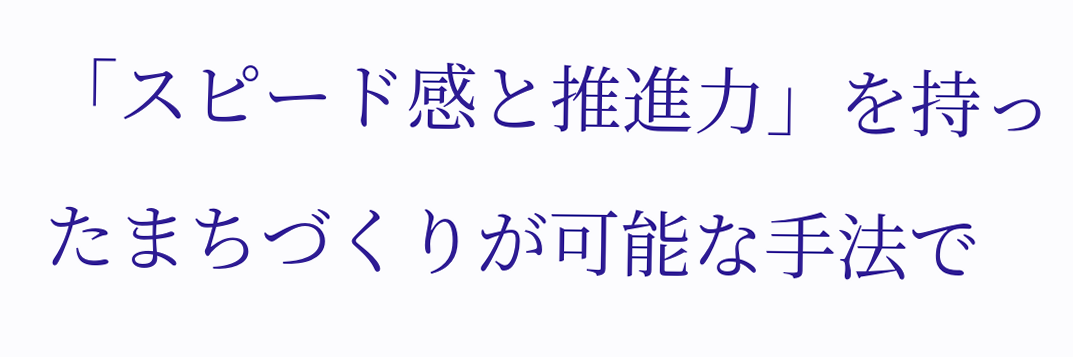「スピード感と推進力」を持ったまちづくりが可能な手法で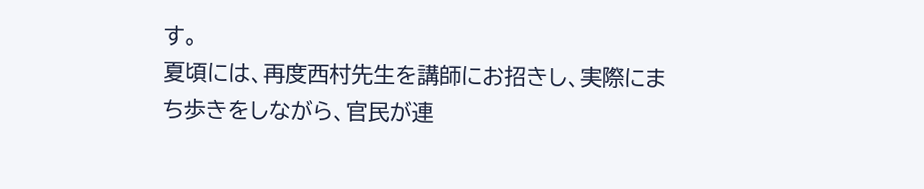す。
夏頃には、再度西村先生を講師にお招きし、実際にまち歩きをしながら、官民が連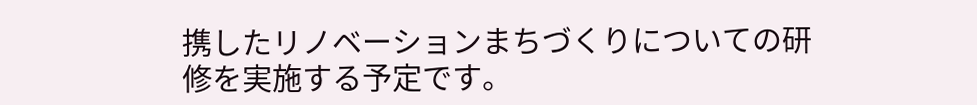携したリノベーションまちづくりについての研修を実施する予定です。